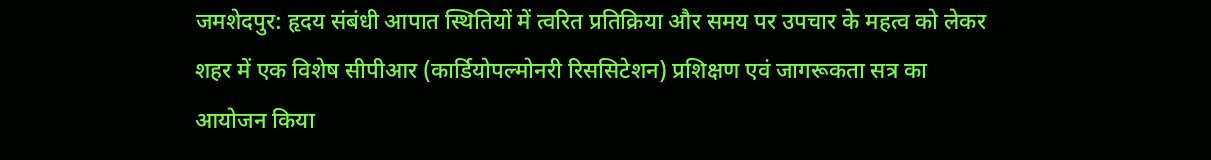जमशेदपुर: हृदय संबंधी आपात स्थितियों में त्वरित प्रतिक्रिया और समय पर उपचार के महत्व को लेकर शहर में एक विशेष सीपीआर (कार्डियोपल्मोनरी रिससिटेशन) प्रशिक्षण एवं जागरूकता सत्र का आयोजन किया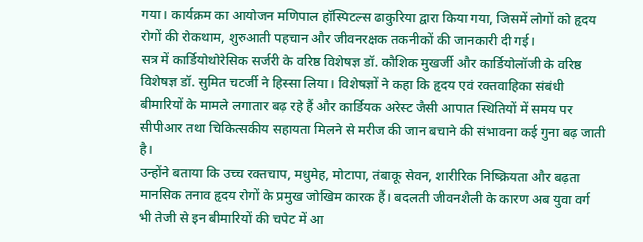गया। कार्यक्रम का आयोजन मणिपाल हॉस्पिटल्स ढाकुरिया द्वारा किया गया, जिसमें लोगों को हृदय रोगों की रोकथाम, शुरुआती पहचान और जीवनरक्षक तकनीकों की जानकारी दी गई।
सत्र में कार्डियोथोरेसिक सर्जरी के वरिष्ठ विशेषज्ञ डॉ. कौशिक मुखर्जी और कार्डियोलॉजी के वरिष्ठ विशेषज्ञ डॉ. सुमित चटर्जी ने हिस्सा लिया। विशेषज्ञों ने कहा कि हृदय एवं रक्तवाहिका संबंधी बीमारियों के मामले लगातार बढ़ रहे हैं और कार्डियक अरेस्ट जैसी आपात स्थितियों में समय पर सीपीआर तथा चिकित्सकीय सहायता मिलने से मरीज की जान बचाने की संभावना कई गुना बढ़ जाती है।
उन्होंने बताया कि उच्च रक्तचाप, मधुमेह, मोटापा, तंबाकू सेवन, शारीरिक निष्क्रियता और बढ़ता मानसिक तनाव हृदय रोगों के प्रमुख जोखिम कारक हैं। बदलती जीवनशैली के कारण अब युवा वर्ग भी तेजी से इन बीमारियों की चपेट में आ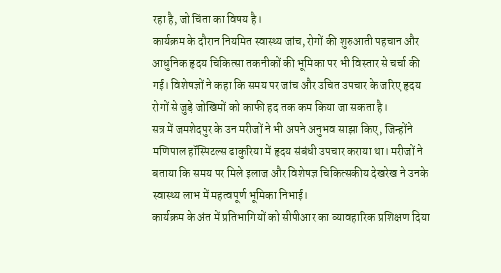रहा है, जो चिंता का विषय है।
कार्यक्रम के दौरान नियमित स्वास्थ्य जांच, रोगों की शुरुआती पहचान और आधुनिक हृदय चिकित्सा तकनीकों की भूमिका पर भी विस्तार से चर्चा की गई। विशेषज्ञों ने कहा कि समय पर जांच और उचित उपचार के जरिए हृदय रोगों से जुड़े जोखिमों को काफी हद तक कम किया जा सकता है।
सत्र में जमशेदपुर के उन मरीजों ने भी अपने अनुभव साझा किए, जिन्होंने मणिपाल हॉस्पिटल्स ढाकुरिया में हृदय संबंधी उपचार कराया था। मरीजों ने बताया कि समय पर मिले इलाज और विशेषज्ञ चिकित्सकीय देखरेख ने उनके स्वास्थ्य लाभ में महत्वपूर्ण भूमिका निभाई।
कार्यक्रम के अंत में प्रतिभागियों को सीपीआर का व्यावहारिक प्रशिक्षण दिया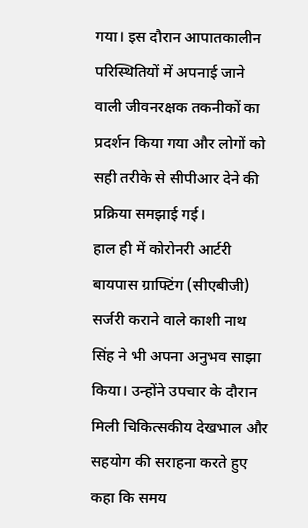गया। इस दौरान आपातकालीन परिस्थितियों में अपनाई जाने वाली जीवनरक्षक तकनीकों का प्रदर्शन किया गया और लोगों को सही तरीके से सीपीआर देने की प्रक्रिया समझाई गई।
हाल ही में कोरोनरी आर्टरी बायपास ग्राफ्टिंग (सीएबीजी) सर्जरी कराने वाले काशी नाथ सिंह ने भी अपना अनुभव साझा किया। उन्होंने उपचार के दौरान मिली चिकित्सकीय देखभाल और सहयोग की सराहना करते हुए कहा कि समय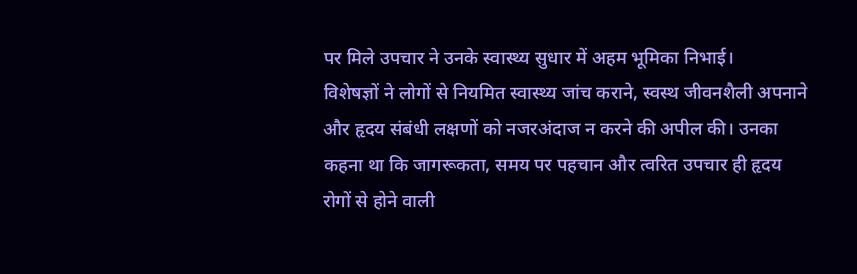पर मिले उपचार ने उनके स्वास्थ्य सुधार में अहम भूमिका निभाई।
विशेषज्ञों ने लोगों से नियमित स्वास्थ्य जांच कराने, स्वस्थ जीवनशैली अपनाने और हृदय संबंधी लक्षणों को नजरअंदाज न करने की अपील की। उनका कहना था कि जागरूकता, समय पर पहचान और त्वरित उपचार ही हृदय रोगों से होने वाली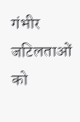गंभीर जटिलताओं को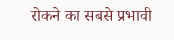रोकने का सबसे प्रभावी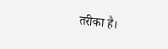तरीका है।